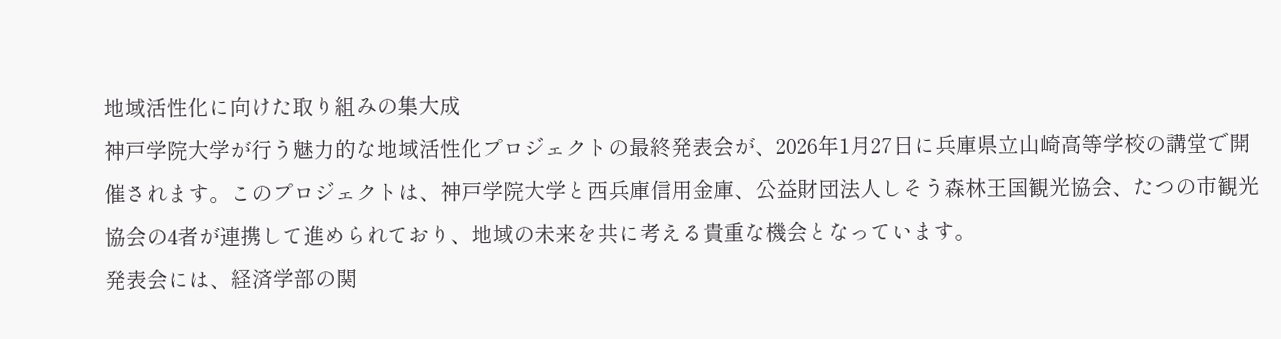地域活性化に向けた取り組みの集大成
神戸学院大学が行う魅力的な地域活性化プロジェクトの最終発表会が、2026年1月27日に兵庫県立山崎高等学校の講堂で開催されます。このプロジェクトは、神戸学院大学と西兵庫信用金庫、公益財団法人しそう森林王国観光協会、たつの市観光協会の4者が連携して進められており、地域の未来を共に考える貴重な機会となっています。
発表会には、経済学部の関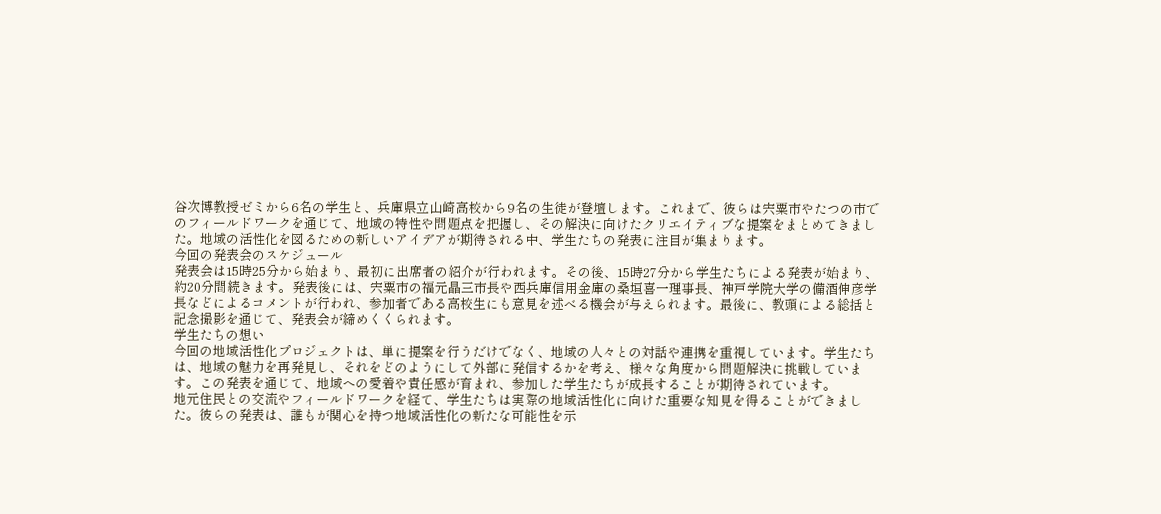谷次博教授ゼミから6名の学生と、兵庫県立山崎高校から9名の生徒が登壇します。これまで、彼らは宍粟市やたつの市でのフィールドワークを通じて、地域の特性や問題点を把握し、その解決に向けたクリエイティブな提案をまとめてきました。地域の活性化を図るための新しいアイデアが期待される中、学生たちの発表に注目が集まります。
今回の発表会のスケジュール
発表会は15時25分から始まり、最初に出席者の紹介が行われます。その後、15時27分から学生たちによる発表が始まり、約20分間続きます。発表後には、宍粟市の福元晶三市長や西兵庫信用金庫の桑垣喜一理事長、神戸学院大学の備酒伸彦学長などによるコメントが行われ、参加者である高校生にも意見を述べる機会が与えられます。最後に、教頭による総括と記念撮影を通じて、発表会が締めくくられます。
学生たちの想い
今回の地域活性化プロジェクトは、単に提案を行うだけでなく、地域の人々との対話や連携を重視しています。学生たちは、地域の魅力を再発見し、それをどのようにして外部に発信するかを考え、様々な角度から問題解決に挑戦しています。この発表を通じて、地域への愛着や責任感が育まれ、参加した学生たちが成長することが期待されています。
地元住民との交流やフィールドワークを経て、学生たちは実際の地域活性化に向けた重要な知見を得ることができました。彼らの発表は、誰もが関心を持つ地域活性化の新たな可能性を示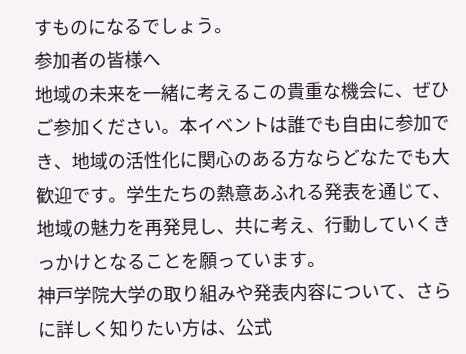すものになるでしょう。
参加者の皆様へ
地域の未来を一緒に考えるこの貴重な機会に、ぜひご参加ください。本イベントは誰でも自由に参加でき、地域の活性化に関心のある方ならどなたでも大歓迎です。学生たちの熱意あふれる発表を通じて、地域の魅力を再発見し、共に考え、行動していくきっかけとなることを願っています。
神戸学院大学の取り組みや発表内容について、さらに詳しく知りたい方は、公式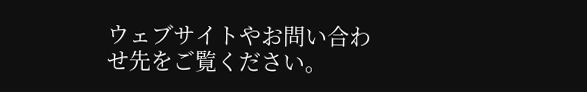ウェブサイトやお問い合わせ先をご覧ください。